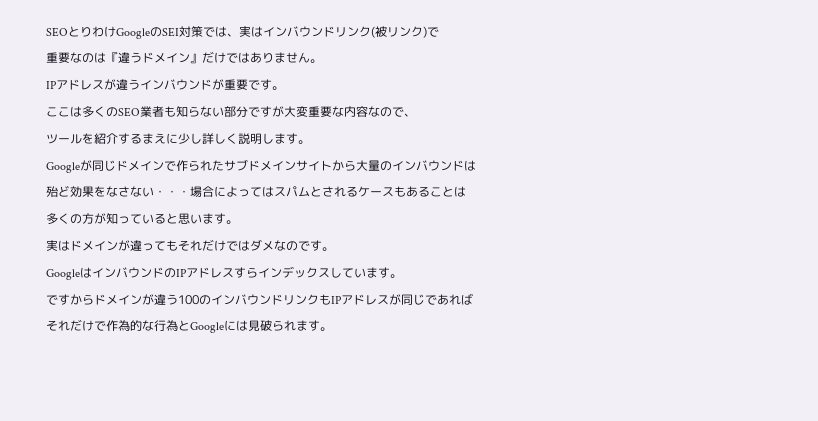SEOとりわけGoogleのSEI対策では、実はインバウンドリンク(被リンク)で
重要なのは『違うドメイン』だけではありません。
IPアドレスが違うインバウンドが重要です。
ここは多くのSEO業者も知らない部分ですが大変重要な内容なので、
ツールを紹介するまえに少し詳しく説明します。
Googleが同じドメインで作られたサブドメインサイトから大量のインバウンドは
殆ど効果をなさない・・・場合によってはスパムとされるケースもあることは
多くの方が知っていると思います。
実はドメインが違ってもそれだけではダメなのです。
GoogleはインバウンドのIPアドレスすらインデックスしています。
ですからドメインが違う100のインバウンドリンクもIPアドレスが同じであれば
それだけで作為的な行為とGoogleには見破られます。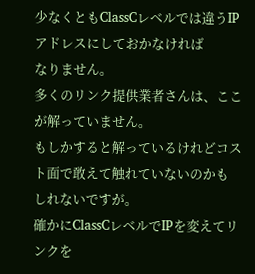少なくともClassCレベルでは違うIPアドレスにしておかなければ
なりません。
多くのリンク提供業者さんは、ここが解っていません。
もしかすると解っているけれどコスト面で敢えて触れていないのかも
しれないですが。
確かにClassCレベルでIPを変えてリンクを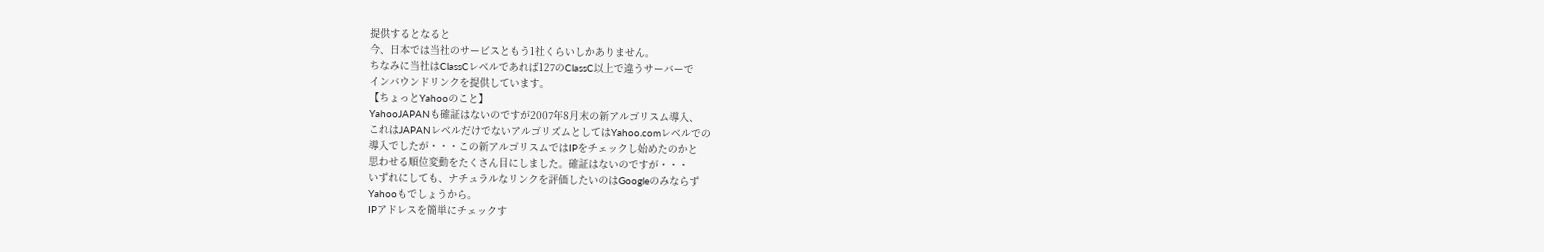提供するとなると
今、日本では当社のサービスともう1社くらいしかありません。
ちなみに当社はClassCレベルであれば127のClassC以上で違うサーバーで
インバウンドリンクを提供しています。
【ちょっとYahooのこと】
YahooJAPANも確証はないのですが2007年8月末の新アルゴリスム導入、
これはJAPANレベルだけでないアルゴリズムとしてはYahoo.comレベルでの
導入でしたが・・・この新アルゴリスムではIPをチェックし始めたのかと
思わせる順位変動をたくさん目にしました。確証はないのですが・・・
いずれにしても、ナチュラルなリンクを評価したいのはGoogleのみならず
Yahooもでしょうから。
IPアドレスを簡単にチェックす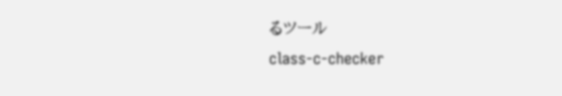るツール
class-c-checker